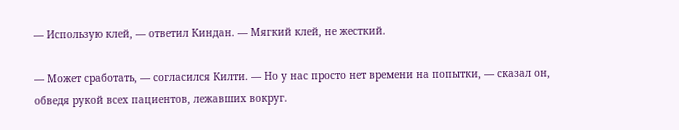— Использую клей, — ответил Киндан. — Мягкий клей, не жесткий.

— Может сработать, — согласился Килти. — Но у нас просто нет времени на попытки, — сказал он, обведя рукой всех пациентов, лежавших вокруг.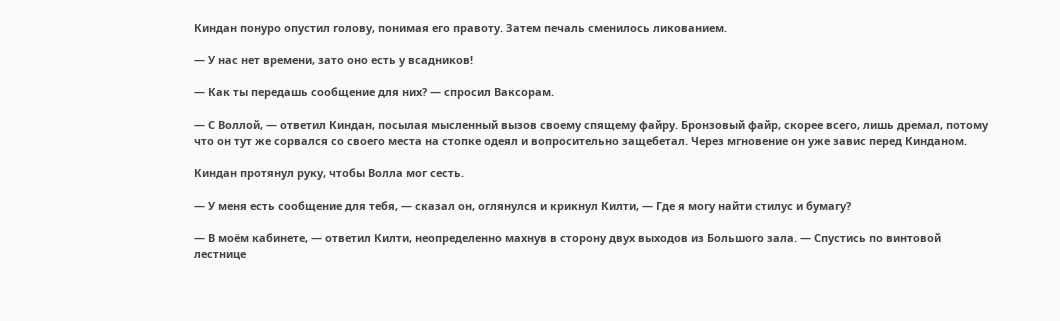Киндан понуро опустил голову, понимая его правоту. Затем печаль сменилось ликованием.

— У нас нет времени, зато оно есть у всадников!

— Как ты передашь сообщение для них? — спросил Ваксорам.

— С Воллой, — ответил Киндан, посылая мысленный вызов своему спящему файру. Бронзовый файр, скорее всего, лишь дремал, потому что он тут же сорвался со своего места на стопке одеял и вопросительно защебетал. Через мгновение он уже завис перед Кинданом.

Киндан протянул руку, чтобы Волла мог сесть.

— У меня есть сообщение для тебя, — сказал он, оглянулся и крикнул Килти, — Где я могу найти стилус и бумагу?

— В моём кабинете, — ответил Килти, неопределенно махнув в сторону двух выходов из Большого зала. — Спустись по винтовой лестнице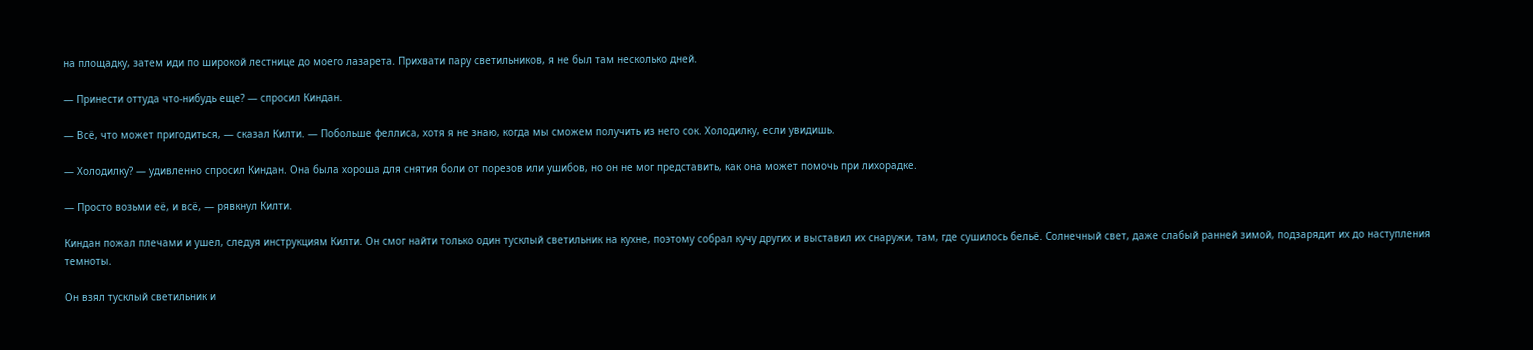на площадку, затем иди по широкой лестнице до моего лазарета. Прихвати пару светильников, я не был там несколько дней.

— Принести оттуда что-нибудь еще? — спросил Киндан.

— Всё, что может пригодиться, — сказал Килти. — Побольше феллиса, хотя я не знаю, когда мы сможем получить из него сок. Холодилку, если увидишь.

— Холодилку? — удивленно спросил Киндан. Она была хороша для снятия боли от порезов или ушибов, но он не мог представить, как она может помочь при лихорадке.

— Просто возьми её, и всё, — рявкнул Килти.

Киндан пожал плечами и ушел, следуя инструкциям Килти. Он смог найти только один тусклый светильник на кухне, поэтому собрал кучу других и выставил их снаружи, там, где сушилось бельё. Солнечный свет, даже слабый ранней зимой, подзарядит их до наступления темноты.

Он взял тусклый светильник и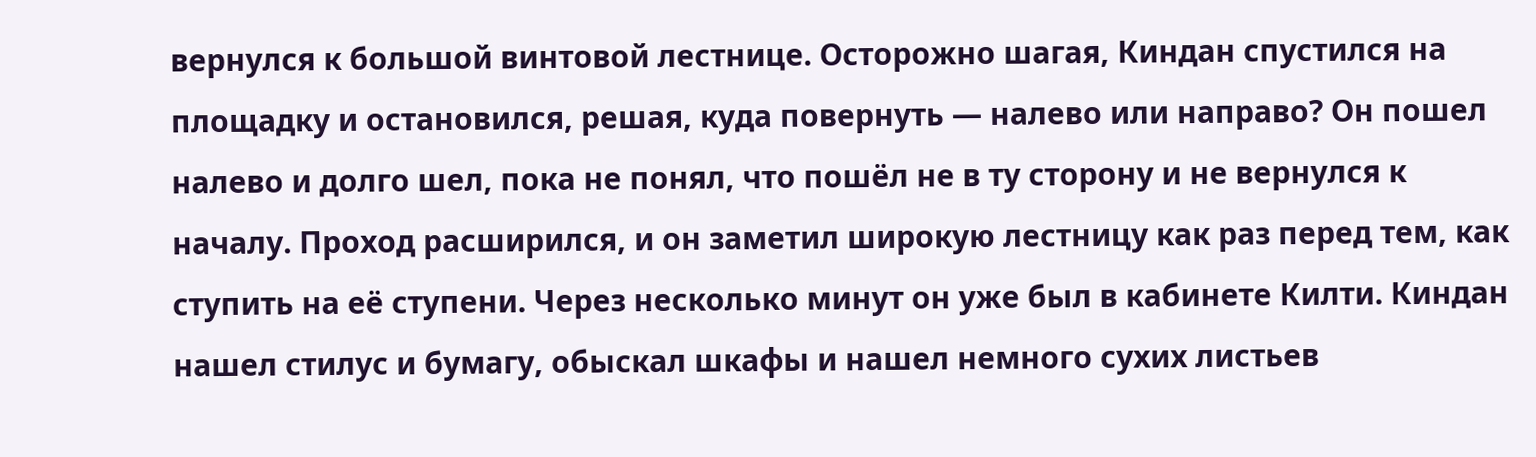вернулся к большой винтовой лестнице. Осторожно шагая, Киндан спустился на площадку и остановился, решая, куда повернуть — налево или направо? Он пошел налево и долго шел, пока не понял, что пошёл не в ту сторону и не вернулся к началу. Проход расширился, и он заметил широкую лестницу как раз перед тем, как ступить на её ступени. Через несколько минут он уже был в кабинете Килти. Киндан нашел стилус и бумагу, обыскал шкафы и нашел немного сухих листьев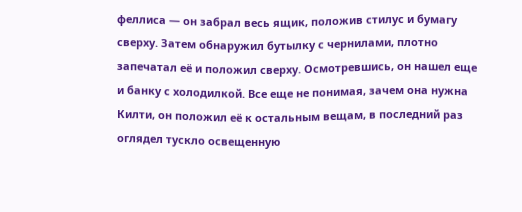феллиса — он забрал весь ящик, положив стилус и бумагу сверху. Затем обнаружил бутылку с чернилами, плотно запечатал её и положил сверху. Осмотревшись, он нашел еще и банку с холодилкой. Все еще не понимая, зачем она нужна Килти, он положил её к остальным вещам, в последний раз оглядел тускло освещенную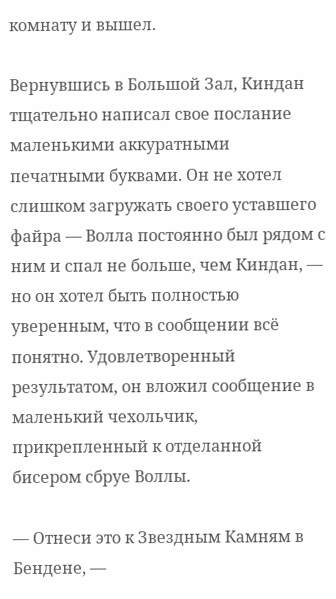комнату и вышел.

Вернувшись в Большой Зал, Киндан тщательно написал свое послание маленькими аккуратными печатными буквами. Он не хотел слишком загружать своего уставшего файра — Волла постоянно был рядом с ним и спал не больше, чем Киндан, — но он хотел быть полностью уверенным, что в сообщении всё понятно. Удовлетворенный результатом, он вложил сообщение в маленький чехольчик, прикрепленный к отделанной бисером сбруе Воллы.

— Отнеси это к Звездным Камням в Бендене, —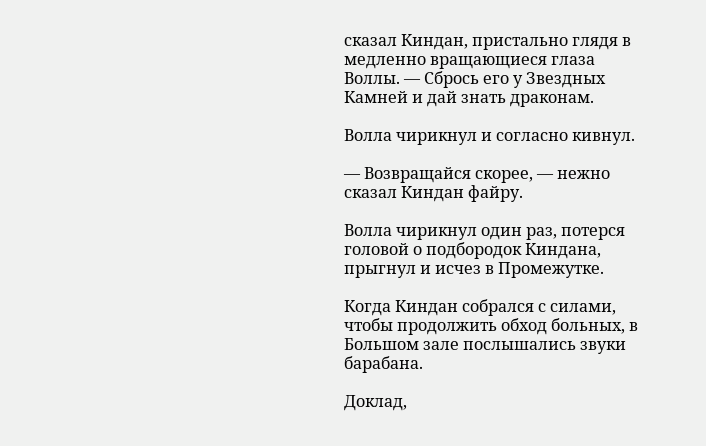сказал Киндан, пристально глядя в медленно вращающиеся глаза Воллы. — Сбрось его у Звездных Камней и дай знать драконам.

Волла чирикнул и согласно кивнул.

— Возвращайся скорее, — нежно сказал Киндан файру.

Волла чирикнул один раз, потерся головой о подбородок Киндана, прыгнул и исчез в Промежутке.

Когда Киндан собрался с силами, чтобы продолжить обход больных, в Большом зале послышались звуки барабана.

Доклад,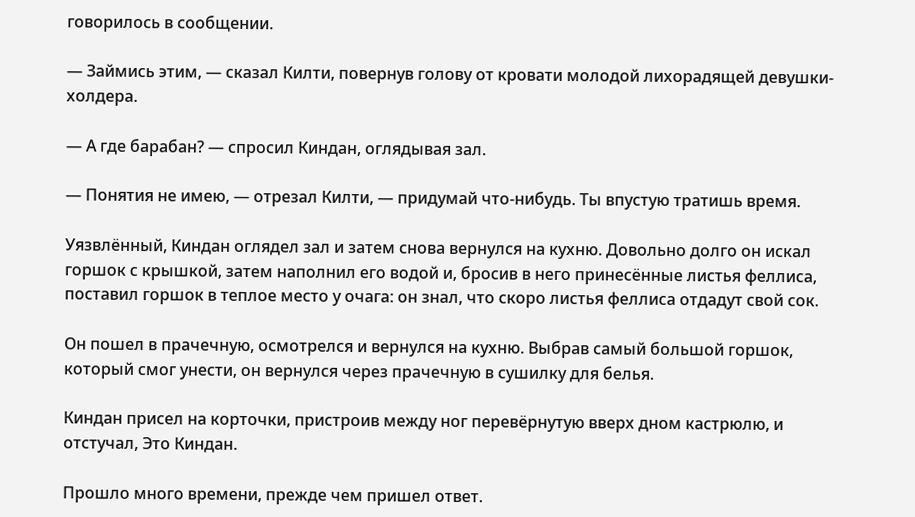говорилось в сообщении.

— Займись этим, — сказал Килти, повернув голову от кровати молодой лихорадящей девушки-холдера.

— А где барабан? — спросил Киндан, оглядывая зал.

— Понятия не имею, — отрезал Килти, — придумай что-нибудь. Ты впустую тратишь время.

Уязвлённый, Киндан оглядел зал и затем снова вернулся на кухню. Довольно долго он искал горшок с крышкой, затем наполнил его водой и, бросив в него принесённые листья феллиса, поставил горшок в теплое место у очага: он знал, что скоро листья феллиса отдадут свой сок.

Он пошел в прачечную, осмотрелся и вернулся на кухню. Выбрав самый большой горшок, который смог унести, он вернулся через прачечную в сушилку для белья.

Киндан присел на корточки, пристроив между ног перевёрнутую вверх дном кастрюлю, и отстучал, Это Киндан.

Прошло много времени, прежде чем пришел ответ.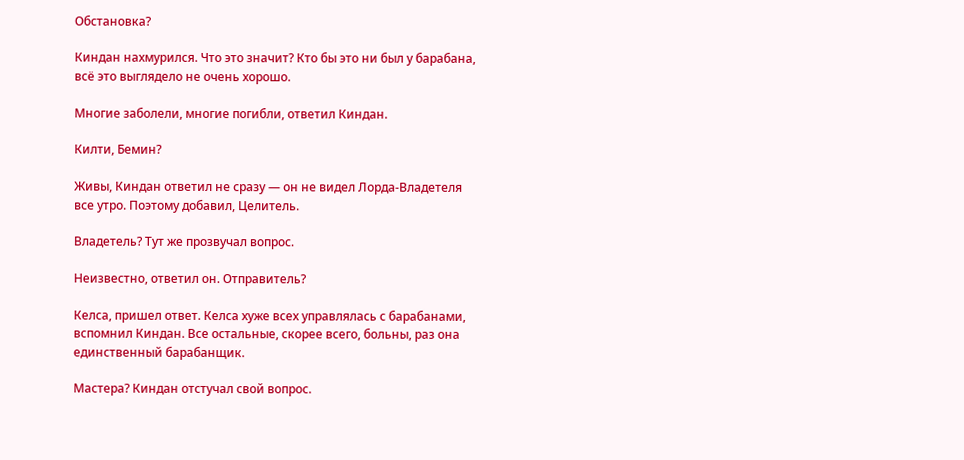Обстановка?

Киндан нахмурился. Что это значит? Кто бы это ни был у барабана, всё это выглядело не очень хорошо.

Многие заболели, многие погибли, ответил Киндан.

Килти, Бемин?

Живы, Киндан ответил не сразу — он не видел Лорда-Владетеля все утро. Поэтому добавил, Целитель.

Владетель? Тут же прозвучал вопрос.

Неизвестно, ответил он. Отправитель?

Келса, пришел ответ. Келса хуже всех управлялась с барабанами, вспомнил Киндан. Все остальные, скорее всего, больны, раз она единственный барабанщик.

Мастера? Киндан отстучал свой вопрос.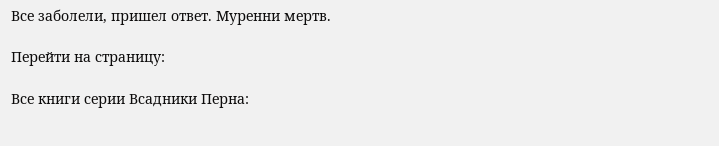Все заболели, пришел ответ. Муренни мертв.

Перейти на страницу:

Все книги серии Всадники Перна: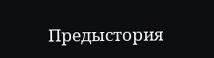Предыстория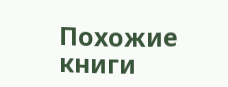Похожие книги